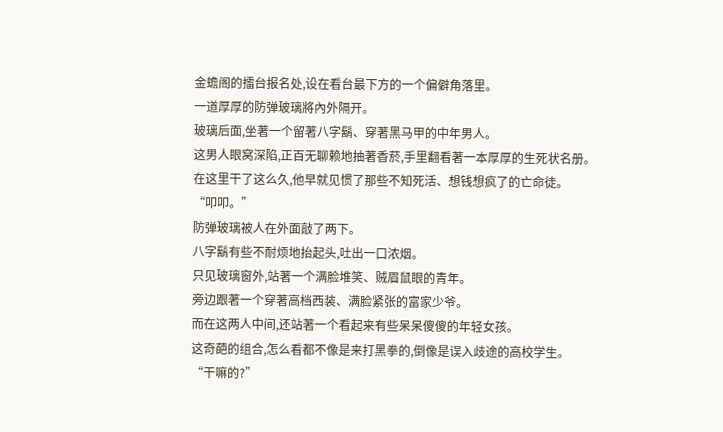金蟾阁的擂台报名处,设在看台最下方的一个偏僻角落里。
一道厚厚的防弹玻璃將內外隔开。
玻璃后面,坐著一个留著八字鬍、穿著黑马甲的中年男人。
这男人眼窝深陷,正百无聊赖地抽著香菸,手里翻看著一本厚厚的生死状名册。
在这里干了这么久,他早就见惯了那些不知死活、想钱想疯了的亡命徒。
“叩叩。”
防弹玻璃被人在外面敲了两下。
八字鬍有些不耐烦地抬起头,吐出一口浓烟。
只见玻璃窗外,站著一个满脸堆笑、贼眉鼠眼的青年。
旁边跟著一个穿著高档西装、满脸紧张的富家少爷。
而在这两人中间,还站著一个看起来有些呆呆傻傻的年轻女孩。
这奇葩的组合,怎么看都不像是来打黑拳的,倒像是误入歧途的高校学生。
“干嘛的?”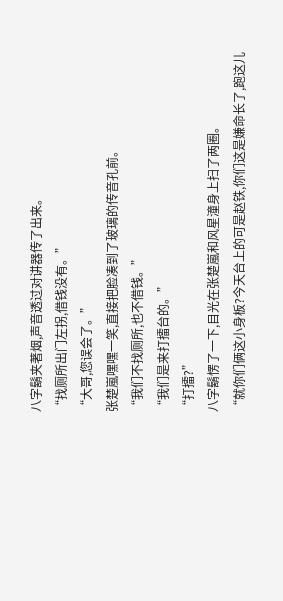八字鬍夹著烟,声音透过对讲器传了出来。
“找厕所出门左拐,借钱没有。”
“大哥,您误会了。”
张楚嵐嘿嘿一笑,直接把脸凑到了玻璃的传音孔前。
“我们不找厕所,也不借钱。”
“我们是来打擂台的。”
“打擂?”
八字鬍愣了一下,目光在张楚嵐和风星潼身上扫了两圈。
“就你们俩这小身板?今天台上的可是赵铁,你们这是嫌命长了,跑这儿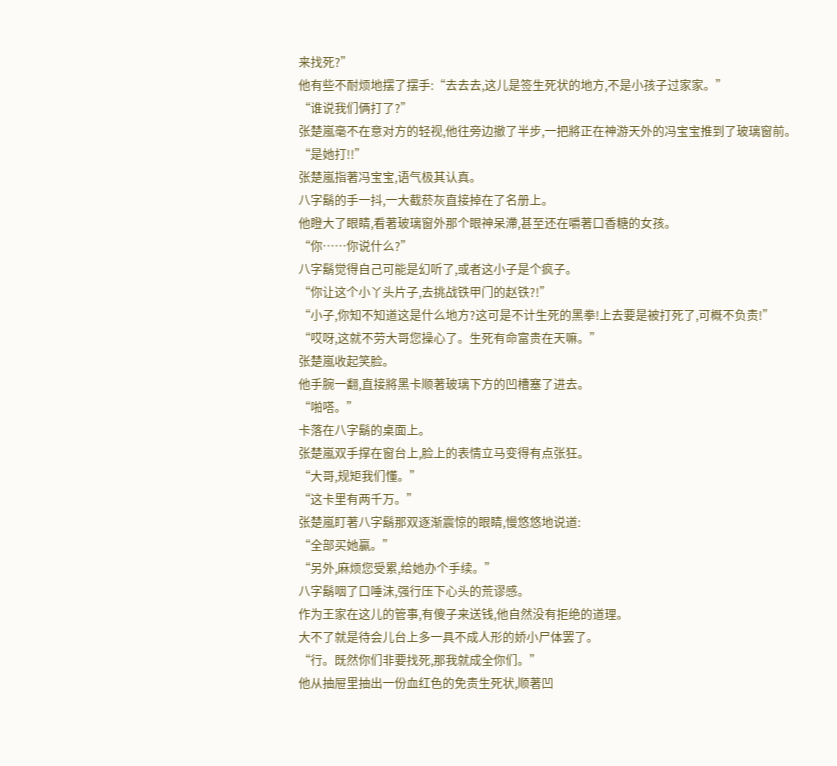来找死?”
他有些不耐烦地摆了摆手:“去去去,这儿是签生死状的地方,不是小孩子过家家。”
“谁说我们俩打了?”
张楚嵐毫不在意对方的轻视,他往旁边撤了半步,一把將正在神游天外的冯宝宝推到了玻璃窗前。
“是她打!!”
张楚嵐指著冯宝宝,语气极其认真。
八字鬍的手一抖,一大截菸灰直接掉在了名册上。
他瞪大了眼睛,看著玻璃窗外那个眼神呆滯,甚至还在嚼著口香糖的女孩。
“你……你说什么?”
八字鬍觉得自己可能是幻听了,或者这小子是个疯子。
“你让这个小丫头片子,去挑战铁甲门的赵铁?!”
“小子,你知不知道这是什么地方?这可是不计生死的黑拳!上去要是被打死了,可概不负责!”
“哎呀,这就不劳大哥您操心了。生死有命富贵在天嘛。”
张楚嵐收起笑脸。
他手腕一翻,直接將黑卡顺著玻璃下方的凹槽塞了进去。
“啪嗒。”
卡落在八字鬍的桌面上。
张楚嵐双手撑在窗台上,脸上的表情立马变得有点张狂。
“大哥,规矩我们懂。”
“这卡里有两千万。”
张楚嵐盯著八字鬍那双逐渐震惊的眼睛,慢悠悠地说道:
“全部买她贏。”
“另外,麻烦您受累,给她办个手续。”
八字鬍咽了口唾沫,强行压下心头的荒谬感。
作为王家在这儿的管事,有傻子来送钱,他自然没有拒绝的道理。
大不了就是待会儿台上多一具不成人形的娇小尸体罢了。
“行。既然你们非要找死,那我就成全你们。”
他从抽屉里抽出一份血红色的免责生死状,顺著凹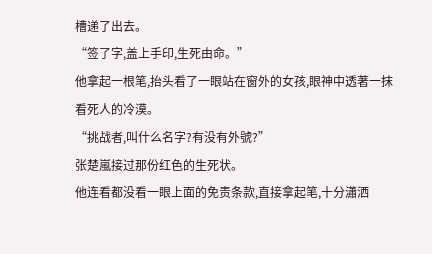槽递了出去。
“签了字,盖上手印,生死由命。”
他拿起一根笔,抬头看了一眼站在窗外的女孩,眼神中透著一抹看死人的冷漠。
“挑战者,叫什么名字?有没有外號?”
张楚嵐接过那份红色的生死状。
他连看都没看一眼上面的免责条款,直接拿起笔,十分瀟洒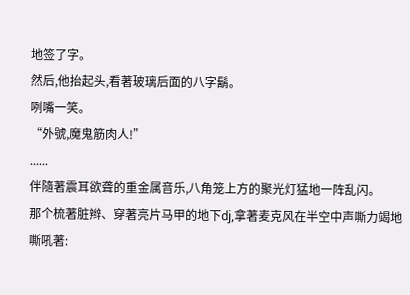地签了字。
然后,他抬起头,看著玻璃后面的八字鬍。
咧嘴一笑。
“外號,魔鬼筋肉人!”
......
伴隨著震耳欲聋的重金属音乐,八角笼上方的聚光灯猛地一阵乱闪。
那个梳著脏辫、穿著亮片马甲的地下dj,拿著麦克风在半空中声嘶力竭地嘶吼著: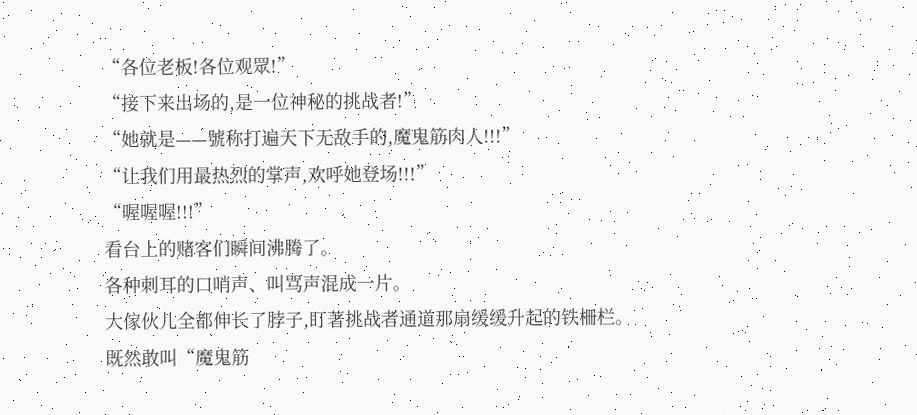“各位老板!各位观眾!”
“接下来出场的,是一位神秘的挑战者!”
“她就是——號称打遍天下无敌手的,魔鬼筋肉人!!!”
“让我们用最热烈的掌声,欢呼她登场!!!”
“喔喔喔!!!”
看台上的赌客们瞬间沸腾了。
各种刺耳的口哨声、叫骂声混成一片。
大傢伙儿全都伸长了脖子,盯著挑战者通道那扇缓缓升起的铁柵栏。
既然敢叫“魔鬼筋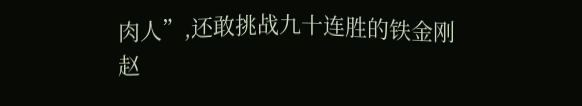肉人”,还敢挑战九十连胜的铁金刚赵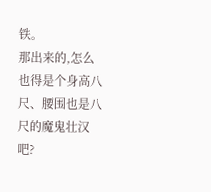铁。
那出来的,怎么也得是个身高八尺、腰围也是八尺的魔鬼壮汉吧?